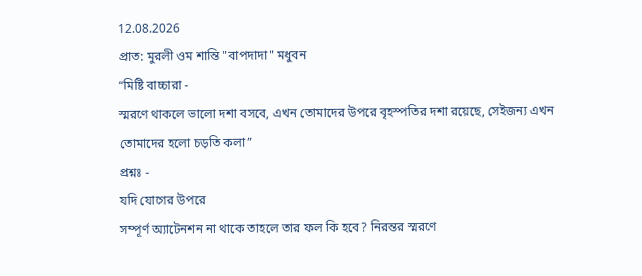12.08.2026
প্রাত: মুরলী ওম শান্তি "বাপদাদা" মধুবন
“মিষ্টি বাচ্চারা -
স্মরণে থাকলে ভালো দশা বসবে, এখন তোমাদের উপরে বৃহস্পতির দশা রয়েছে, সেইজন্য এখন
তোমাদের হলো চড়তি কলা”
প্রশ্নঃ -
যদি যোগের উপরে
সম্পূর্ণ অ্যাটেনশন না থাকে তাহলে তার ফল কি হবে? নিরন্তর স্মরণে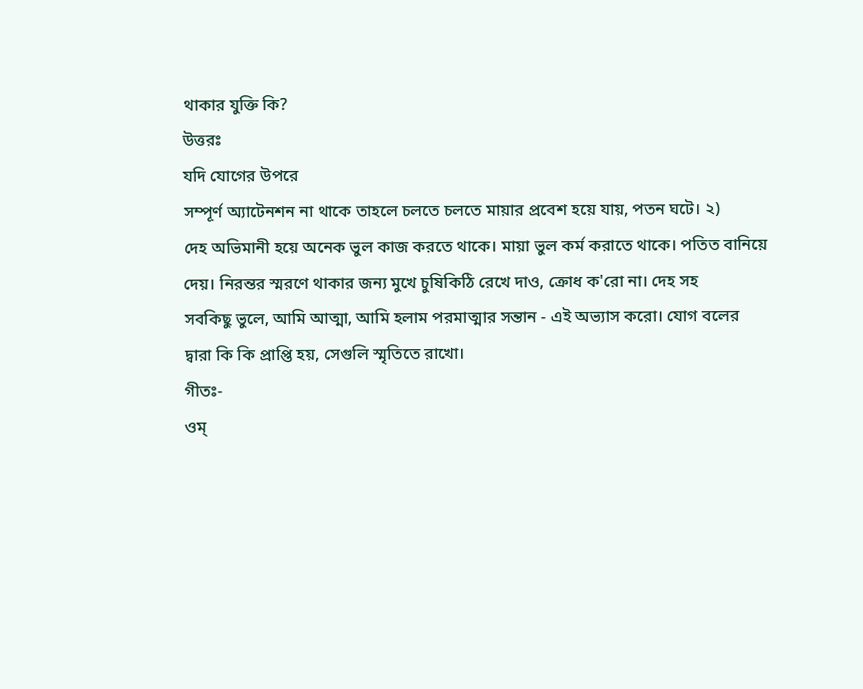থাকার যুক্তি কি?
উত্তরঃ
যদি যোগের উপরে
সম্পূর্ণ অ্যাটেনশন না থাকে তাহলে চলতে চলতে মায়ার প্রবেশ হয়ে যায়, পতন ঘটে। ২)
দেহ অভিমানী হয়ে অনেক ভুল কাজ করতে থাকে। মায়া ভুল কর্ম করাতে থাকে। পতিত বানিয়ে
দেয়। নিরন্তর স্মরণে থাকার জন্য মুখে চুষিকিঠি রেখে দাও, ক্রোধ ক'রো না। দেহ সহ
সবকিছু ভুলে, আমি আত্মা, আমি হলাম পরমাত্মার সন্তান - এই অভ্যাস করো। যোগ বলের
দ্বারা কি কি প্রাপ্তি হয়, সেগুলি স্মৃতিতে রাখো।
গীতঃ-
ওম্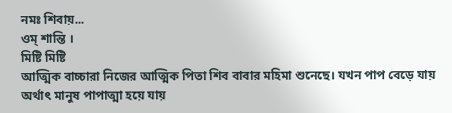নমঃ শিবায়...
ওম্ শান্তি ।
মিষ্টি মিষ্টি
আত্মিক বাচ্চারা নিজের আত্মিক পিতা শিব বাবার মহিমা শুনেছে। যখন পাপ বেড়ে যায়
অর্থাৎ মানুষ পাপাত্মা হয়ে যায়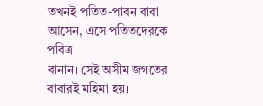তখনই পতিত-পাবন বাবা আসেন, এসে পতিতদেরকে পবিত্র
বানান। সেই অসীম জগতের বাবারই মহিমা হয়।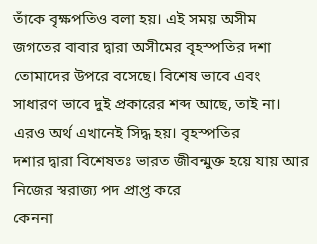তাঁকে বৃক্ষপতিও বলা হয়। এই সময় অসীম
জগতের বাবার দ্বারা অসীমের বৃহস্পতির দশা তোমাদের উপরে বসেছে। বিশেষ ভাবে এবং
সাধারণ ভাবে দুই প্রকারের শব্দ আছে, তাই না। এরও অর্থ এখানেই সিদ্ধ হয়। বৃহস্পতির
দশার দ্বারা বিশেষতঃ ভারত জীবন্মুক্ত হয়ে যায় আর নিজের স্বরাজ্য পদ প্রাপ্ত করে
কেননা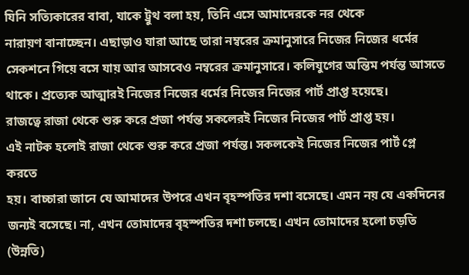যিনি সত্যিকারের বাবা, যাকে ট্রুথ বলা হয়, তিনি এসে আমাদেরকে নর থেকে
নারায়ণ বানাচ্ছেন। এছাড়াও যারা আছে তারা নম্বরের ক্রমানুসারে নিজের নিজের ধর্মের
সেকশনে গিয়ে বসে যায় আর আসবেও নম্বরের ক্রমানুসারে। কলিযুগের অন্তিম পর্যন্ত আসতে
থাকে। প্রত্যেক আত্মারই নিজের নিজের ধর্মের নিজের নিজের পার্ট প্রাপ্ত হয়েছে।
রাজত্বে রাজা থেকে শুরু করে প্রজা পর্যন্ত সকলেরই নিজের নিজের পার্ট প্রাপ্ত হয়।
এই নাটক হলোই রাজা থেকে শুরু করে প্রজা পর্যন্ত। সকলকেই নিজের নিজের পার্ট প্লে করতে
হয়। বাচ্চারা জানে যে আমাদের উপরে এখন বৃহস্পতির দশা বসেছে। এমন নয় যে একদিনের
জন্যই বসেছে। না, এখন তোমাদের বৃহস্পতির দশা চলছে। এখন তোমাদের হলো চড়তি (উন্নতি)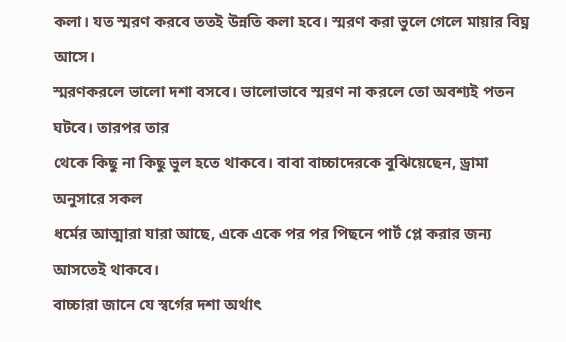কলা। যত স্মরণ করবে ততই উন্নতি কলা হবে। স্মরণ করা ভুলে গেলে মায়ার বিঘ্ন আসে।
স্মরণকরলে ভালো দশা বসবে। ভালোভাবে স্মরণ না করলে তো অবশ্যই পতন ঘটবে। তারপর তার
থেকে কিছু না কিছু ভুল হতে থাকবে। বাবা বাচ্চাদেরকে বুঝিয়েছেন, ড্রামা অনুসারে সকল
ধর্মের আত্মারা যারা আছে, একে একে পর পর পিছনে পার্ট প্লে করার জন্য আসতেই থাকবে।
বাচ্চারা জানে যে স্বর্গের দশা অর্থাৎ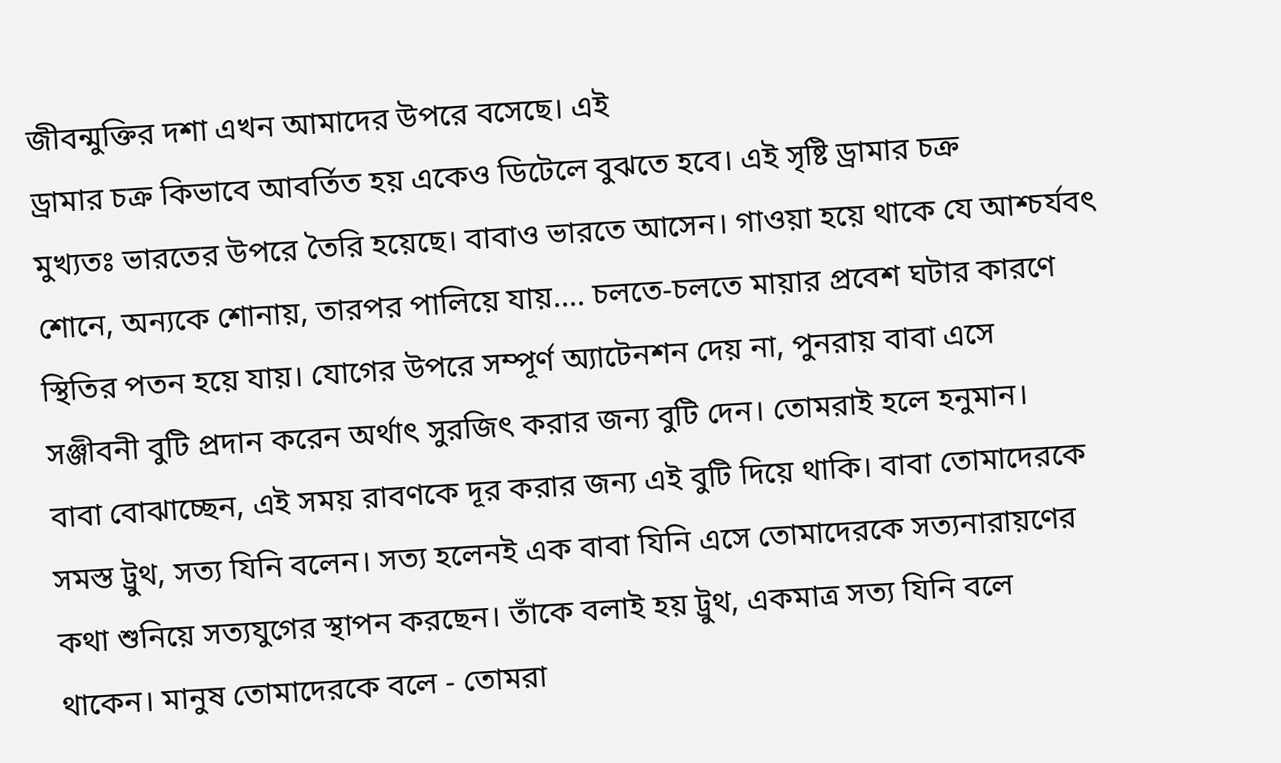জীবন্মুক্তির দশা এখন আমাদের উপরে বসেছে। এই
ড্রামার চক্র কিভাবে আবর্তিত হয় একেও ডিটেলে বুঝতে হবে। এই সৃষ্টি ড্রামার চক্র
মুখ্যতঃ ভারতের উপরে তৈরি হয়েছে। বাবাও ভারতে আসেন। গাওয়া হয়ে থাকে যে আশ্চর্যবৎ
শোনে, অন্যকে শোনায়, তারপর পালিয়ে যায়.... চলতে-চলতে মায়ার প্রবেশ ঘটার কারণে
স্থিতির পতন হয়ে যায়। যোগের উপরে সম্পূর্ণ অ্যাটেনশন দেয় না, পুনরায় বাবা এসে
সঞ্জীবনী বুটি প্রদান করেন অর্থাৎ সুরজিৎ করার জন্য বুটি দেন। তোমরাই হলে হনুমান।
বাবা বোঝাচ্ছেন, এই সময় রাবণকে দূর করার জন্য এই বুটি দিয়ে থাকি। বাবা তোমাদেরকে
সমস্ত ট্রুথ, সত্য যিনি বলেন। সত্য হলেনই এক বাবা যিনি এসে তোমাদেরকে সত্যনারায়ণের
কথা শুনিয়ে সত্যযুগের স্থাপন করছেন। তাঁকে বলাই হয় ট্রুথ, একমাত্র সত্য যিনি বলে
থাকেন। মানুষ তোমাদেরকে বলে - তোমরা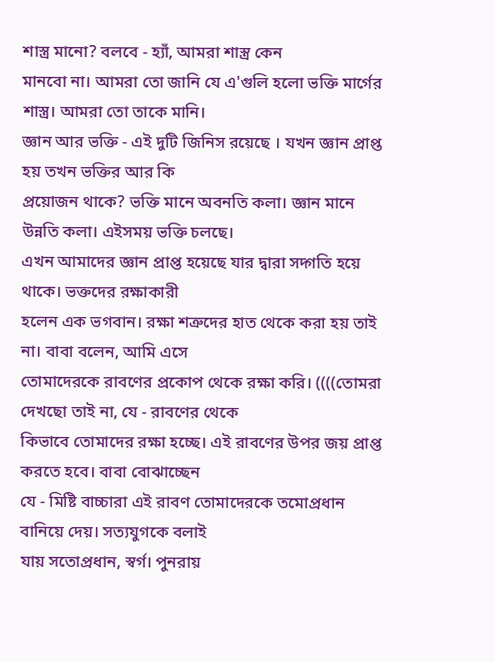শাস্ত্র মানো? বলবে - হ্যাঁ, আমরা শাস্ত্র কেন
মানবো না। আমরা তো জানি যে এ'গুলি হলো ভক্তি মার্গের শাস্ত্র। আমরা তো তাকে মানি।
জ্ঞান আর ভক্তি - এই দুটি জিনিস রয়েছে । যখন জ্ঞান প্রাপ্ত হয় তখন ভক্তির আর কি
প্রয়োজন থাকে? ভক্তি মানে অবনতি কলা। জ্ঞান মানে উন্নতি কলা। এইসময় ভক্তি চলছে।
এখন আমাদের জ্ঞান প্রাপ্ত হয়েছে যার দ্বারা সদ্গতি হয়ে থাকে। ভক্তদের রক্ষাকারী
হলেন এক ভগবান। রক্ষা শত্রুদের হাত থেকে করা হয় তাই না। বাবা বলেন, আমি এসে
তোমাদেরকে রাবণের প্রকোপ থেকে রক্ষা করি। ((((তোমরা দেখছো তাই না, যে - রাবণের থেকে
কিভাবে তোমাদের রক্ষা হচ্ছে। এই রাবণের উপর জয় প্রাপ্ত করতে হবে। বাবা বোঝাচ্ছেন
যে - মিষ্টি বাচ্চারা এই রাবণ তোমাদেরকে তমোপ্রধান বানিয়ে দেয়। সত্যযুগকে বলাই
যায় সতোপ্রধান, স্বর্গ। পুনরায়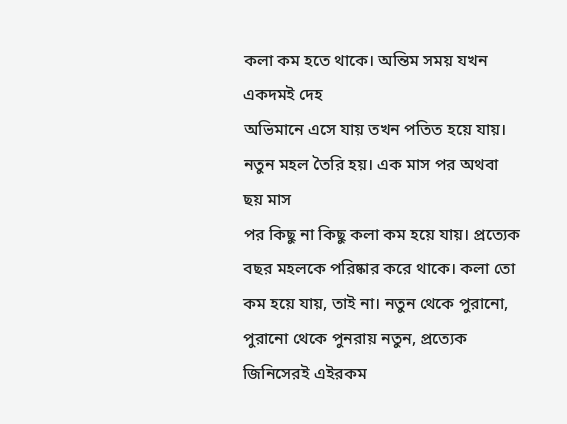কলা কম হতে থাকে। অন্তিম সময় যখন একদমই দেহ
অভিমানে এসে যায় তখন পতিত হয়ে যায়। নতুন মহল তৈরি হয়। এক মাস পর অথবা ছয় মাস
পর কিছু না কিছু কলা কম হয়ে যায়। প্রত্যেক বছর মহলকে পরিষ্কার করে থাকে। কলা তো
কম হয়ে যায়, তাই না। নতুন থেকে পুরানো, পুরানো থেকে পুনরায় নতুন, প্রত্যেক
জিনিসেরই এইরকম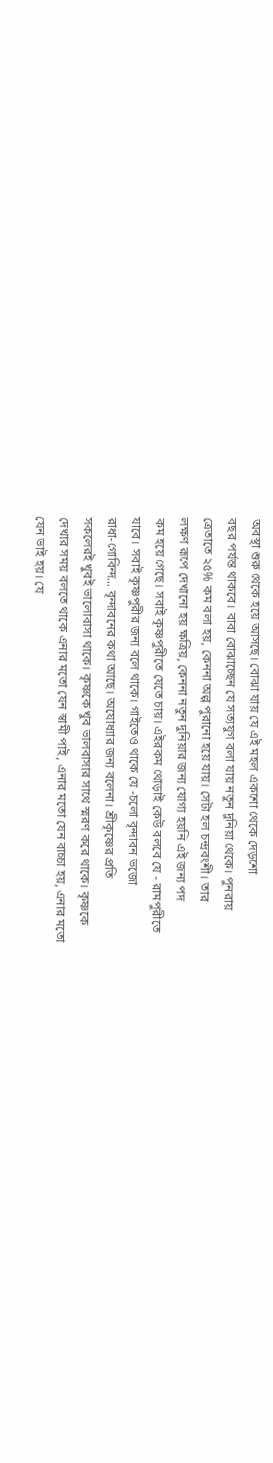অবস্থা শুরু থেকে হয়ে আসছে। বোঝা যায় যে এই মহল একশো থেকে দেড়শো
বছর পর্যন্ত থাকবে। বাবা বোঝাচ্ছেন যে সত্যযুগ বলা যায় নতুন দুনিয়া থেকে। পুনরায়
ত্রেতাতে ২৫% কম বলা হয়, কেননা অল্প পুরানো হয়ে যায়। সেটা হল চন্দ্রবংশী। তার
লক্ষণ রূপে দেখানো হয় ক্ষত্রিয়, কেননা নতুন দুনিয়ার জন্য যোগ্য হয়নি এই জন্য পদ
কম হয়ে গেছে। সবাই কৃষ্ণপুরীতে যেতে চায়। এইরকম থোড়াই কেউ বলবে যে - রামপুরীতে
যাবে। সবাই কৃষ্ণপুরীর জন্য বলে থাকে। গাইতেও থাকে যে -চলো বৃন্দাবন ভজো
রাধা-গোবিন্দ... বৃন্দাবনের কথা আছে। অযোধ্যার জন্য বলেনা। শ্রীকৃষ্ণের প্রতি
সকলেরই খুবই ভালোবাসা থাকে। কৃষ্ণকে খুব ভালবাসার সাথে স্মরণ করে থাকে। কৃষ্ণকে
দেখার সময় বলতে থাকে এনার মতো যেন স্বামী পাই, এনার মতো যেন বাচ্চা হয়, এনার মতো
যেন ভাই হয়। যে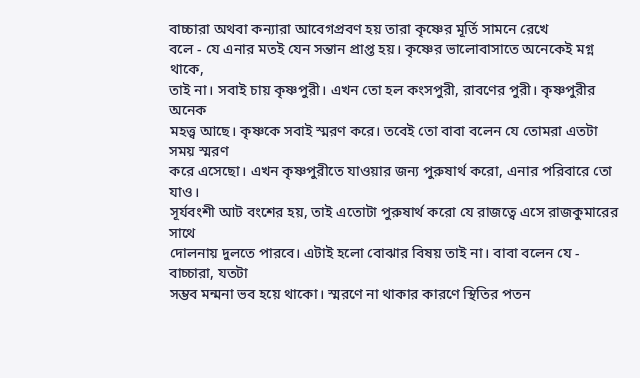বাচ্চারা অথবা কন্যারা আবেগপ্রবণ হয় তারা কৃষ্ণের মূর্তি সামনে রেখে
বলে - যে এনার মতই যেন সন্তান প্রাপ্ত হয়। কৃষ্ণের ভালোবাসাতে অনেকেই মগ্ন থাকে,
তাই না। সবাই চায় কৃষ্ণপুরী। এখন তো হল কংসপুরী, রাবণের পুরী। কৃষ্ণপুরীর অনেক
মহত্ত্ব আছে। কৃষ্ণকে সবাই স্মরণ করে। তবেই তো বাবা বলেন যে তোমরা এতটা সময় স্মরণ
করে এসেছো। এখন কৃষ্ণপুরীতে যাওয়ার জন্য পুরুষার্থ করো, এনার পরিবারে তো যাও।
সূর্যবংশী আট বংশের হয়, তাই এতোটা পুরুষার্থ করো যে রাজত্বে এসে রাজকুমারের সাথে
দোলনায় দুলতে পারবে। এটাই হলো বোঝার বিষয় তাই না। বাবা বলেন যে - বাচ্চারা, যতটা
সম্ভব মন্মনা ভব হয়ে থাকো। স্মরণে না থাকার কারণে স্থিতির পতন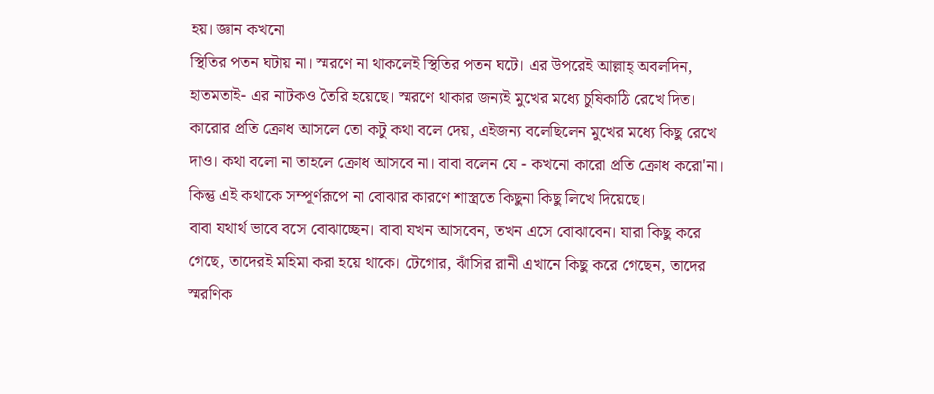হয়। জ্ঞান কখনো
স্থিতির পতন ঘটায় না। স্মরণে না থাকলেই স্থিতির পতন ঘটে। এর উপরেই আল্লাহ্ অবলদিন,
হাতমতাই- এর নাটকও তৈরি হয়েছে। স্মরণে থাকার জন্যই মুখের মধ্যে চুষিকাঠি রেখে দিত।
কারোর প্রতি ক্রোধ আসলে তো কটু কথা বলে দেয়, এইজন্য বলেছিলেন মুখের মধ্যে কিছু রেখে
দাও। কথা বলো না তাহলে ক্রোধ আসবে না। বাবা বলেন যে - কখনো কারো প্রতি ক্রোধ করো'না।
কিন্তু এই কথাকে সম্পূর্ণরূপে না বোঝার কারণে শাস্ত্রতে কিছুনা কিছু লিখে দিয়েছে।
বাবা যথার্থ ভাবে বসে বোঝাচ্ছেন। বাবা যখন আসবেন, তখন এসে বোঝাবেন। যারা কিছু করে
গেছে, তাদেরই মহিমা করা হয়ে থাকে। টেগোর, ঝাঁসির রানী এখানে কিছু করে গেছেন, তাদের
স্মরণিক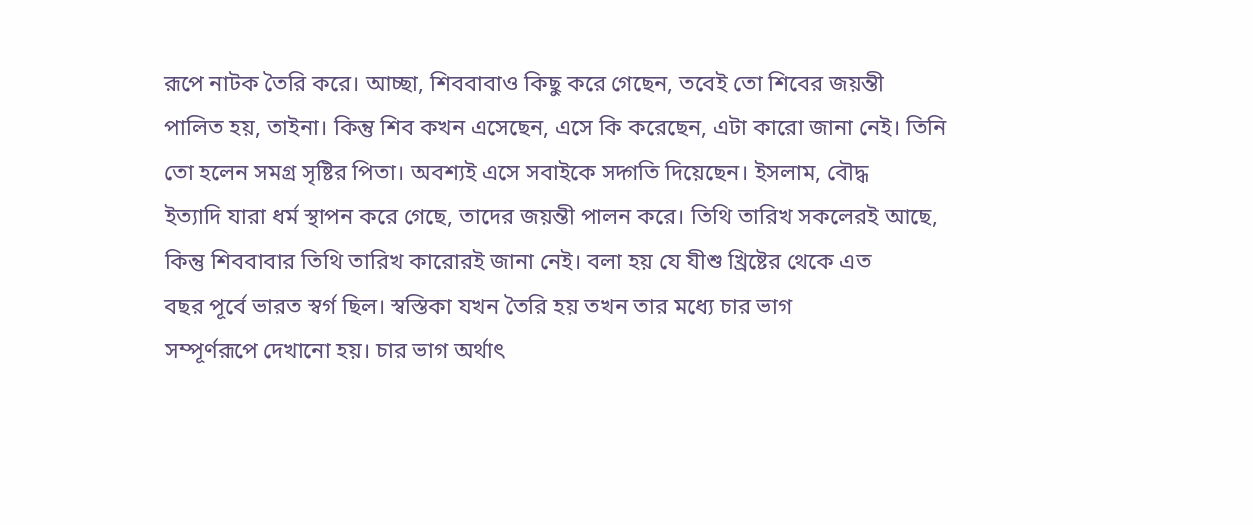রূপে নাটক তৈরি করে। আচ্ছা, শিববাবাও কিছু করে গেছেন, তবেই তো শিবের জয়ন্তী
পালিত হয়, তাইনা। কিন্তু শিব কখন এসেছেন, এসে কি করেছেন, এটা কারো জানা নেই। তিনি
তো হলেন সমগ্র সৃষ্টির পিতা। অবশ্যই এসে সবাইকে সদ্গতি দিয়েছেন। ইসলাম, বৌদ্ধ
ইত্যাদি যারা ধর্ম স্থাপন করে গেছে, তাদের জয়ন্তী পালন করে। তিথি তারিখ সকলেরই আছে,
কিন্তু শিববাবার তিথি তারিখ কারোরই জানা নেই। বলা হয় যে যীশু খ্রিষ্টের থেকে এত
বছর পূর্বে ভারত স্বর্গ ছিল। স্বস্তিকা যখন তৈরি হয় তখন তার মধ্যে চার ভাগ
সম্পূর্ণরূপে দেখানো হয়। চার ভাগ অর্থাৎ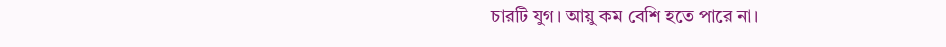চারটি যুগ। আয়ু কম বেশি হতে পারে না।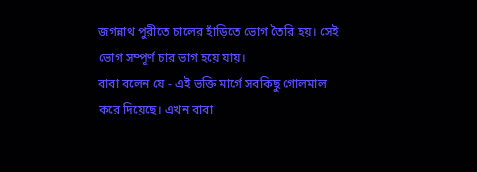জগন্নাথ পুরীতে চালের হাঁড়িতে ভোগ তৈরি হয়। সেই ভোগ সম্পূর্ণ চার ভাগ হয়ে যায়।
বাবা বলেন যে - এই ভক্তি মার্গে সবকিছু গোলমাল করে দিয়েছে। এখন বাবা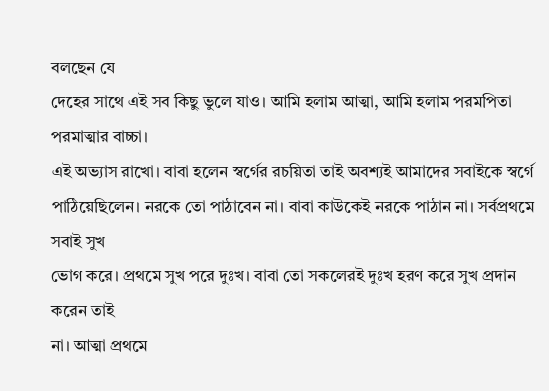বলছেন যে
দেহের সাথে এই সব কিছু ভুলে যাও। আমি হলাম আত্মা, আমি হলাম পরমপিতা পরমাত্মার বাচ্চা।
এই অভ্যাস রাখো। বাবা হলেন স্বর্গের রচয়িতা তাই অবশ্যই আমাদের সবাইকে স্বর্গে
পাঠিয়েছিলেন। নরকে তো পাঠাবেন না। বাবা কাউকেই নরকে পাঠান না। সর্বপ্রথমে সবাই সুখ
ভোগ করে। প্রথমে সুখ পরে দুঃখ। বাবা তো সকলেরই দুঃখ হরণ করে সুখ প্রদান করেন তাই
না। আত্মা প্রথমে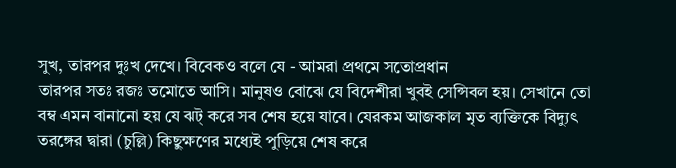সুখ, তারপর দুঃখ দেখে। বিবেকও বলে যে - আমরা প্রথমে সতোপ্রধান
তারপর সতঃ রজঃ তমোতে আসি। মানুষও বোঝে যে বিদেশীরা খুবই সেন্সিবল হয়। সেখানে তো
বম্ব এমন বানানো হয় যে ঝট্ করে সব শেষ হয়ে যাবে। যেরকম আজকাল মৃত ব্যক্তিকে বিদ্যুৎ
তরঙ্গের দ্বারা (চুল্লি) কিছুক্ষণের মধ্যেই পুড়িয়ে শেষ করে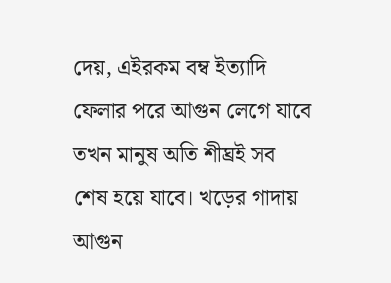দেয়, এইরকম বম্ব ইত্যাদি
ফেলার পরে আগুন লেগে যাবে তখন মানুষ অতি শীঘ্রই সব শেষ হয়ে যাবে। খড়ের গাদায়
আগুন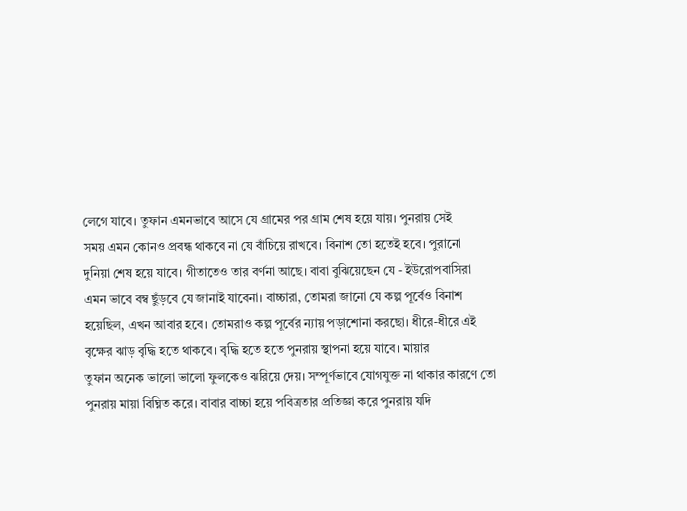লেগে যাবে। তুফান এমনভাবে আসে যে গ্রামের পর গ্রাম শেষ হয়ে যায়। পুনরায় সেই
সময় এমন কোনও প্রবন্ধ থাকবে না যে বাঁচিয়ে রাখবে। বিনাশ তো হতেই হবে। পুরানো
দুনিয়া শেষ হয়ে যাবে। গীতাতেও তার বর্ণনা আছে। বাবা বুঝিয়েছেন যে - ইউরোপবাসিরা
এমন ভাবে বম্ব ছুঁড়বে যে জানাই যাবেনা। বাচ্চারা, তোমরা জানো যে কল্প পূর্বেও বিনাশ
হয়েছিল, এখন আবার হবে। তোমরাও কল্প পূর্বের ন্যায় পড়াশোনা করছো। ধীরে-ধীরে এই
বৃক্ষের ঝাড় বৃদ্ধি হতে থাকবে। বৃদ্ধি হতে হতে পুনরায় স্থাপনা হয়ে যাবে। মায়ার
তুফান অনেক ভালো ভালো ফুলকেও ঝরিয়ে দেয়। সম্পূর্ণভাবে যোগযুক্ত না থাকার কারণে তো
পুনরায় মায়া বিঘ্নিত করে। বাবার বাচ্চা হয়ে পবিত্রতার প্রতিজ্ঞা করে পুনরায় যদি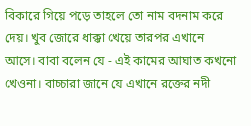বিকারে গিয়ে পড়ে তাহলে তো নাম বদনাম করে দেয়। খুব জোরে ধাক্কা খেয়ে তারপর এখানে
আসে। বাবা বলেন যে - এই কামের আঘাত কখনো খেওনা। বাচ্চারা জানে যে এখানে রক্তের নদী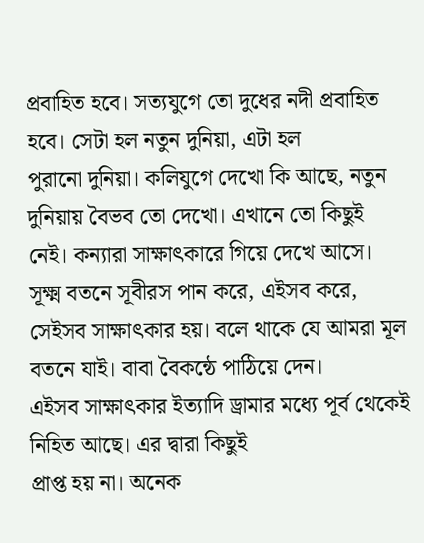প্রবাহিত হবে। সত্যযুগে তো দুধের নদী প্রবাহিত হবে। সেটা হল নতুন দুনিয়া, এটা হল
পুরানো দুনিয়া। কলিযুগে দেখো কি আছে, নতুন দুনিয়ায় বৈভব তো দেখো। এখানে তো কিছুই
নেই। কন্যারা সাক্ষাৎকারে গিয়ে দেখে আসে। সূক্ষ্ম বতনে সূবীরস পান করে, এইসব করে,
সেইসব সাক্ষাৎকার হয়। বলে থাকে যে আমরা মূল বতনে যাই। বাবা বৈকন্ঠে পাঠিয়ে দেন।
এইসব সাক্ষাৎকার ইত্যাদি ড্রামার মধ্যে পূর্ব থেকেই নিহিত আছে। এর দ্বারা কিছুই
প্রাপ্ত হয় না। অনেক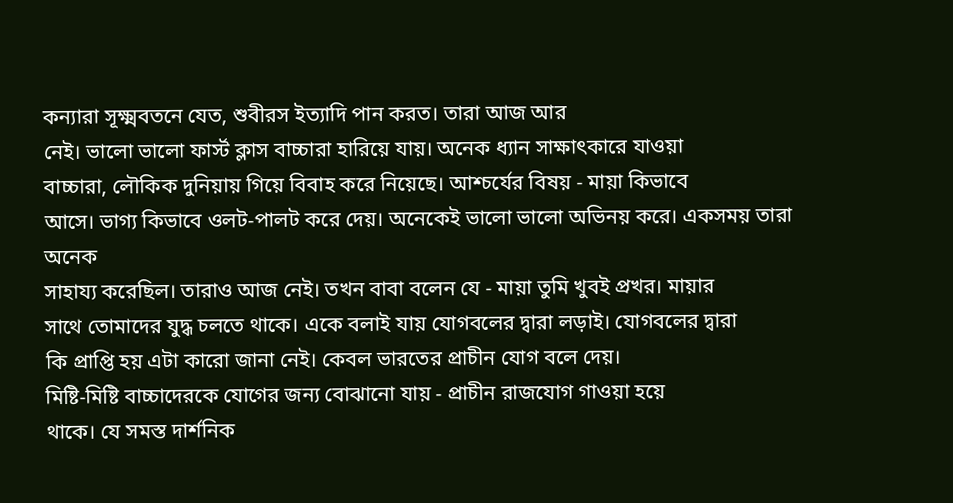কন্যারা সূক্ষ্মবতনে যেত, শুবীরস ইত্যাদি পান করত। তারা আজ আর
নেই। ভালো ভালো ফার্স্ট ক্লাস বাচ্চারা হারিয়ে যায়। অনেক ধ্যান সাক্ষাৎকারে যাওয়া
বাচ্চারা, লৌকিক দুনিয়ায় গিয়ে বিবাহ করে নিয়েছে। আশ্চর্যের বিষয় - মায়া কিভাবে
আসে। ভাগ্য কিভাবে ওলট-পালট করে দেয়। অনেকেই ভালো ভালো অভিনয় করে। একসময় তারা অনেক
সাহায্য করেছিল। তারাও আজ নেই। তখন বাবা বলেন যে - মায়া তুমি খুবই প্রখর। মায়ার
সাথে তোমাদের যুদ্ধ চলতে থাকে। একে বলাই যায় যোগবলের দ্বারা লড়াই। যোগবলের দ্বারা
কি প্রাপ্তি হয় এটা কারো জানা নেই। কেবল ভারতের প্রাচীন যোগ বলে দেয়।
মিষ্টি-মিষ্টি বাচ্চাদেরকে যোগের জন্য বোঝানো যায় - প্রাচীন রাজযোগ গাওয়া হয়ে
থাকে। যে সমস্ত দার্শনিক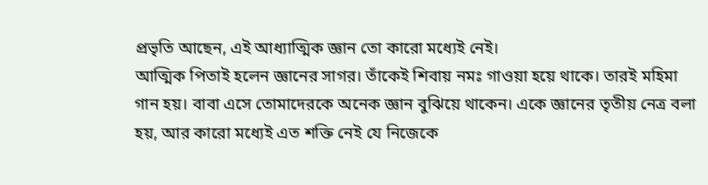প্রভৃতি আছেন, এই আধ্যাত্মিক জ্ঞান তো কারো মধ্যেই নেই।
আত্মিক পিতাই হলেন জ্ঞানের সাগর। তাঁকেই শিবায় নমঃ গাওয়া হয়ে থাকে। তারই মহিমা
গান হয়। বাবা এসে তোমাদেরকে অনেক জ্ঞান বুঝিয়ে থাকেন। একে জ্ঞানের তৃতীয় নেত্র বলা
হয়, আর কারো মধ্যেই এত শক্তি নেই যে নিজেকে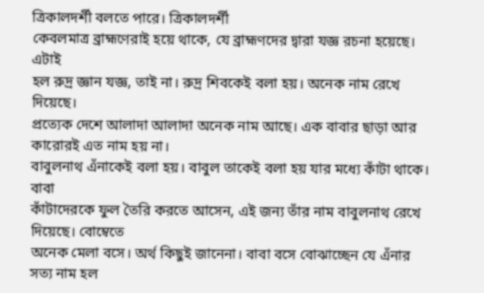ত্রিকালদর্শী বলতে পারে। ত্রিকালদর্শী
কেবলমাত্র ব্রাহ্মণেরাই হয়ে থাকে, যে ব্রাহ্মণদের দ্বারা যজ্ঞ রচনা হয়েছে। এটাই
হল রুদ্র জ্ঞান যজ্ঞ, তাই না। রুদ্র শিবকেই বলা হয়। অনেক নাম রেখে দিয়েছে।
প্রত্যেক দেশে আলাদা আলাদা অনেক নাম আছে। এক বাবার ছাড়া আর কারোরই এত নাম হয় না।
বাবুলনাথ এঁনাকেই বলা হয়। বাবুল তাকেই বলা হয় যার মধ্যে কাঁটা থাকে। বাবা
কাঁটাদেরকে ফুল তৈরি করতে আসেন, এই জন্য তাঁর নাম বাবুলনাথ রেখে দিয়েছে। বোম্বেতে
অনেক মেলা বসে। অর্থ কিছুই জানেনা। বাবা বসে বোঝাচ্ছেন যে এঁনার সত্য নাম হল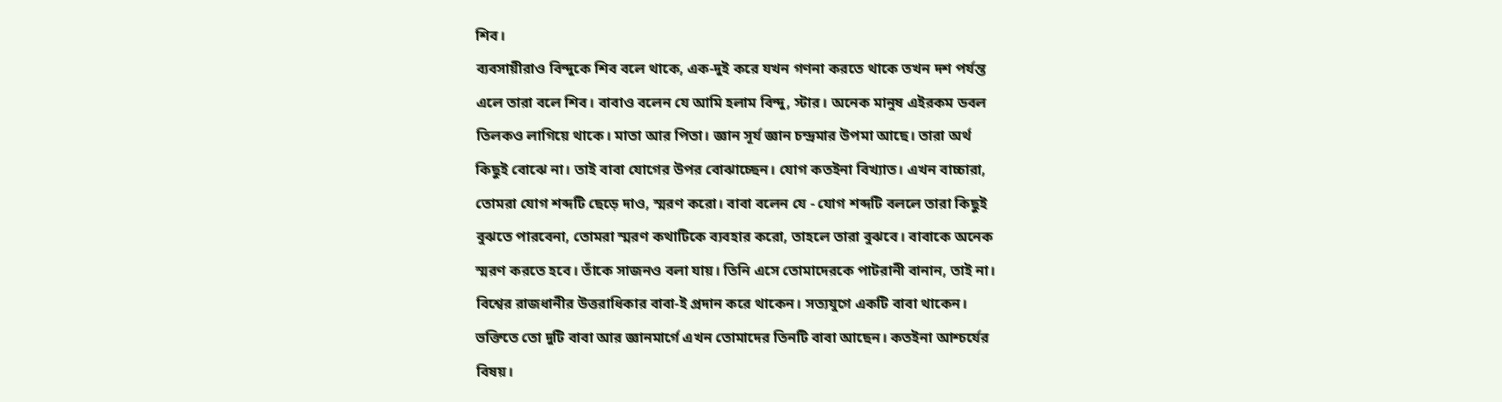শিব।
ব্যবসায়ীরাও বিন্দুকে শিব বলে থাকে, এক-দুই করে যখন গণনা করতে থাকে তখন দশ পর্যন্ত
এলে তারা বলে শিব। বাবাও বলেন যে আমি হলাম বিন্দু, স্টার। অনেক মানুষ এইরকম ডবল
তিলকও লাগিয়ে থাকে। মাতা আর পিতা। জ্ঞান সূর্য জ্ঞান চন্দ্রমার উপমা আছে। তারা অর্থ
কিছুই বোঝে না। তাই বাবা যোগের উপর বোঝাচ্ছেন। যোগ কতইনা বিখ্যাত। এখন বাচ্চারা,
তোমরা যোগ শব্দটি ছেড়ে দাও, স্মরণ করো। বাবা বলেন যে - যোগ শব্দটি বললে তারা কিছুই
বুঝতে পারবেনা, তোমরা স্মরণ কথাটিকে ব্যবহার করো, তাহলে তারা বুঝবে। বাবাকে অনেক
স্মরণ করতে হবে। তাঁকে সাজনও বলা যায়। তিনি এসে তোমাদেরকে পাটরানী বানান, তাই না।
বিশ্বের রাজধানীর উত্তরাধিকার বাবা-ই প্রদান করে থাকেন। সত্যযুগে একটি বাবা থাকেন।
ভক্তিতে তো দুটি বাবা আর জ্ঞানমার্গে এখন তোমাদের তিনটি বাবা আছেন। কতইনা আশ্চর্যের
বিষয়।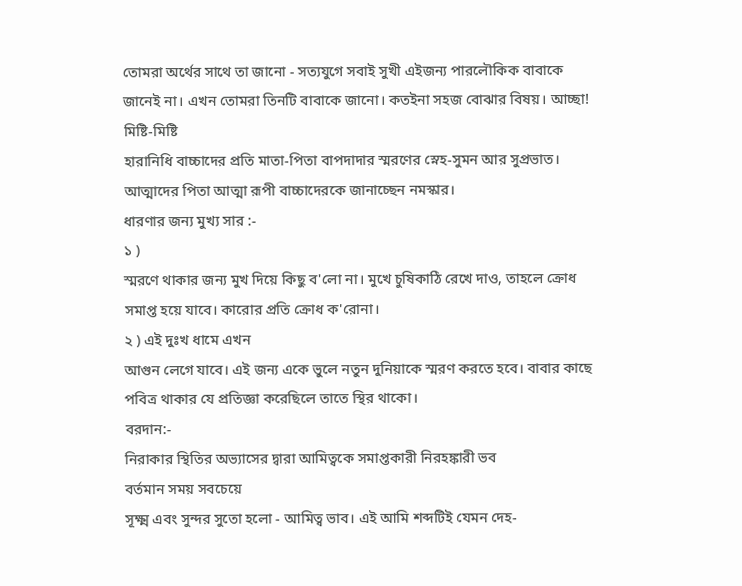তোমরা অর্থের সাথে তা জানো - সত্যযুগে সবাই সুখী এইজন্য পারলৌকিক বাবাকে
জানেই না। এখন তোমরা তিনটি বাবাকে জানো। কতইনা সহজ বোঝার বিষয়। আচ্ছা!
মিষ্টি-মিষ্টি
হারানিধি বাচ্চাদের প্রতি মাতা-পিতা বাপদাদার স্মরণের স্নেহ-সুমন আর সুপ্রভাত।
আত্মাদের পিতা আত্মা রূপী বাচ্চাদেরকে জানাচ্ছেন নমস্কার।
ধারণার জন্য মুখ্য সার :-
১ )
স্মরণে থাকার জন্য মুখ দিয়ে কিছু ব'লো না। মুখে চুষিকাঠি রেখে দাও, তাহলে ক্রোধ
সমাপ্ত হয়ে যাবে। কারোর প্রতি ক্রোধ ক'রোনা।
২ ) এই দুঃখ ধামে এখন
আগুন লেগে যাবে। এই জন্য একে ভুলে নতুন দুনিয়াকে স্মরণ করতে হবে। বাবার কাছে
পবিত্র থাকার যে প্রতিজ্ঞা করেছিলে তাতে স্থির থাকো।
বরদান:-
নিরাকার স্থিতির অভ্যাসের দ্বারা আমিত্বকে সমাপ্তকারী নিরহঙ্কারী ভব
বর্তমান সময় সবচেয়ে
সূক্ষ্ম এবং সুন্দর সুতো হলো - আমিত্ব ভাব। এই আমি শব্দটিই যেমন দেহ-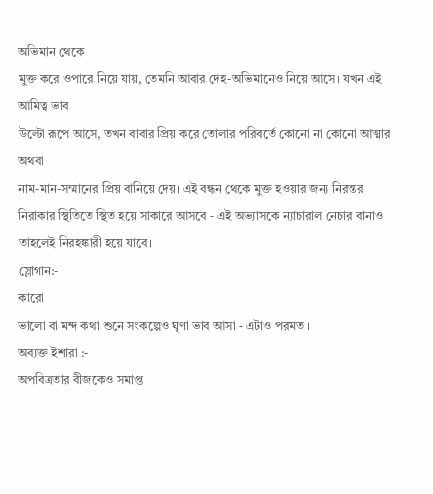অভিমান থেকে
মুক্ত করে ওপারে নিয়ে যায়, তেমনি আবার দেহ-অভিমানেও নিয়ে আসে। যখন এই আমিত্ব ভাব
উল্টো রূপে আসে, তখন বাবার প্রিয় করে তোলার পরিবর্তে কোনো না কোনো আত্মার অথবা
নাম-মান-সম্মানের প্রিয় বানিয়ে দেয়। এই বন্ধন থেকে মুক্ত হওয়ার জন্য নিরন্তর
নিরাকার স্থিতিতে স্থিত হয়ে সাকারে আসবে - এই অভ্যাসকে ন্যাচারাল নেচার বানাও
তাহলেই নিরহঙ্কারী হয়ে যাবে।
স্লোগান:-
কারো
ভালো বা মন্দ কথা শুনে সংকল্পেও ঘৃণা ভাব আসা - এটাও পরমত ।
অব্যক্ত ইশারা :-
অপবিত্রতার বীজকেও সমাপ্ত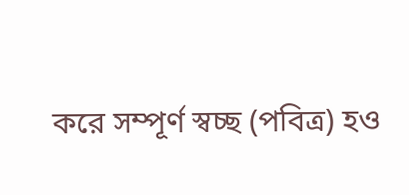করে সম্পূর্ণ স্বচ্ছ (পবিত্র) হও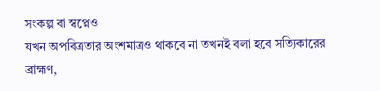সংকল্প বা স্বপ্নেও
যখন অপবিত্রতার অংশমাত্রও থাকবে না তখনই বলা হবে সত্যিকারের ব্রাহ্মণ,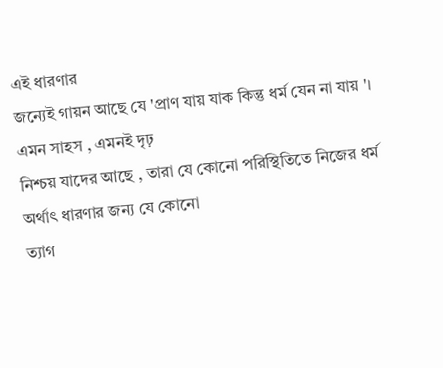এই ধারণার
জন্যেই গায়ন আছে যে 'প্রাণ যায় যাক কিন্তু ধর্ম যেন না যায় '। এমন সাহস , এমনই দৃঢ়
নিশ্চয় যাদের আছে , তারা যে কোনো পরিস্থিতিতে নিজের ধর্ম অর্থাৎ ধারণার জন্য যে কোনো
ত্যাগ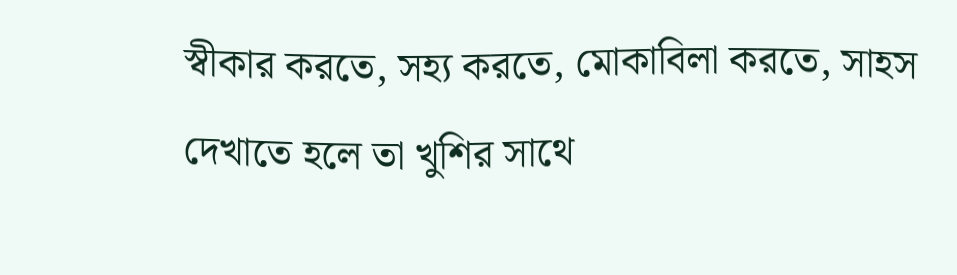স্বীকার করতে, সহ্য করতে, মোকাবিলা করতে, সাহস দেখাতে হলে তা খুশির সাথে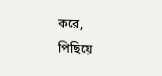করে,
পিছিয়ে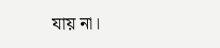যায় না।